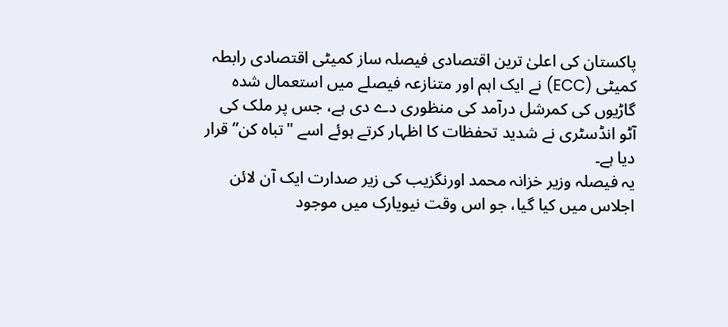پاکستان کی اعلیٰ ترین اقتصادی فیصلہ ساز کمیٹی اقتصادی رابطہ کمیٹی (ECC) نے ایک اہم اور متنازعہ فیصلے میں استعمال شدہ گاڑیوں کی کمرشل درآمد کی منظوری دے دی ہے، جس پر ملک کی آٹو انڈسٹری نے شدید تحفظات کا اظہار کرتے ہوئے اسے "تباہ کن” قرار دیا ہے۔
یہ فیصلہ وزیر خزانہ محمد اورنگزیب کی زیر صدارت ایک آن لائن اجلاس میں کیا گیا، جو اس وقت نیویارک میں موجود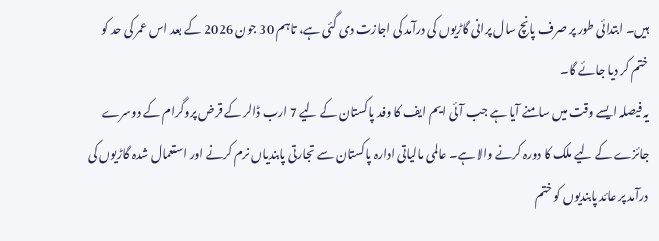ہیں۔ ابتدائی طور پر صرف پانچ سال پرانی گاڑیوں کی درآمد کی اجازت دی گئی ہے، تاہم 30 جون 2026 کے بعد اس عمر کی حد کو ختم کر دیا جائے گا۔
یہ فیصلہ ایسے وقت میں سامنے آیا ہے جب آئی ایم ایف کا وفد پاکستان کے لیے 7 ارب ڈالر کے قرض پروگرام کے دوسرے جائزے کے لیے ملک کا دورہ کرنے والا ہے۔ عالمی مالیاتی ادارہ پاکستان سے تجارتی پابندیاں نرم کرنے اور استعمال شدہ گاڑیوں کی درآمد پر عائد پابندیوں کو ختم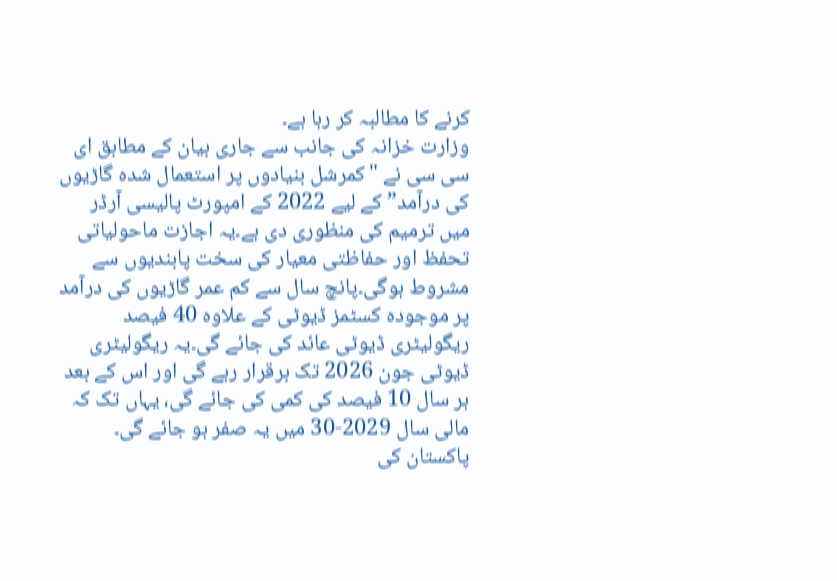کرنے کا مطالبہ کر رہا ہے۔
وزارت خزانہ کی جانب سے جاری بیان کے مطابق ای سی سی نے "کمرشل بنیادوں پر استعمال شدہ گاڑیوں کی درآمد” کے لیے 2022 کے امپورٹ پالیسی آرڈر میں ترمیم کی منظوری دی ہے۔یہ اجازت ماحولیاتی تحفظ اور حفاظتی معیار کی سخت پابندیوں سے مشروط ہوگی۔پانچ سال سے کم عمر گاڑیوں کی درآمد پر موجودہ کسٹمز ڈیوٹی کے علاوہ 40 فیصد ریگولیٹری ڈیوٹی عائد کی جائے گی۔یہ ریگولیٹری ڈیوٹی جون 2026 تک برقرار رہے گی اور اس کے بعد ہر سال 10 فیصد کی کمی کی جائے گی، یہاں تک کہ مالی سال 2029-30 میں یہ صفر ہو جائے گی۔
پاکستان کی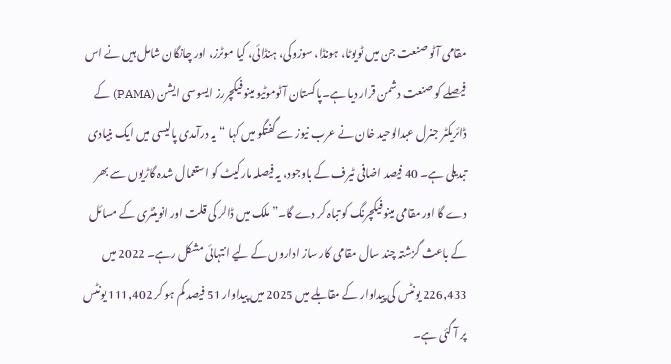مقامی آٹو صنعت جن میں ٹويوٹا، ہونڈا، سوزوکی، ہنڈائی، کیا موٹرز، اور چانگان شامل ہیں نے اس فیصلے کو صنعت دشمن قرار دیا ہے۔پاکستان آٹوموٹیو مینوفیکچررز ایسوسی ایشن (PAMA) کے ڈائریکٹر جنرل عبدالوحید خان نے عرب نیوز سے گفتگو میں کہا “یہ درآمدی پالیسی میں ایک بنیادی تبدیلی ہے۔ 40 فیصد اضافی ٹیرف کے باوجود، یہ فیصلہ مارکیٹ کو استعمال شدہ گاڑیوں سے بھر دے گا اور مقامی مینوفیکچرنگ کو تباہ کر دے گا۔” ملک میں ڈالر کی قلت اور انوینٹری کے مسائل کے باعث گزشتہ چند سال مقامی کار ساز اداروں کے لیے انتہائی مشکل رہے۔ 2022 میں 226,433 یونٹس کی پیداوار کے مقابلے میں 2025 میں پیداوار 51 فیصد کم ہو کر 111,402 یونٹس پر آ گئی ہے۔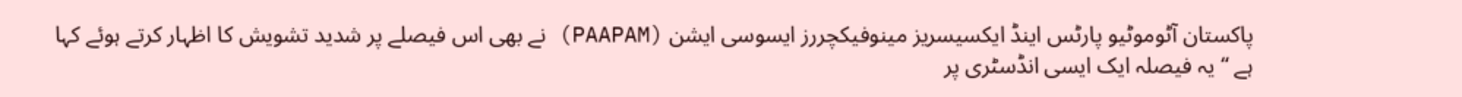پاکستان آٹوموٹیو پارٹس اینڈ ایکسیسریز مینوفیکچررز ایسوسی ایشن (PAAPAM) نے بھی اس فیصلے پر شدید تشویش کا اظہار کرتے ہوئے کہا ہے “یہ فیصلہ ایک ایسی انڈسٹری پر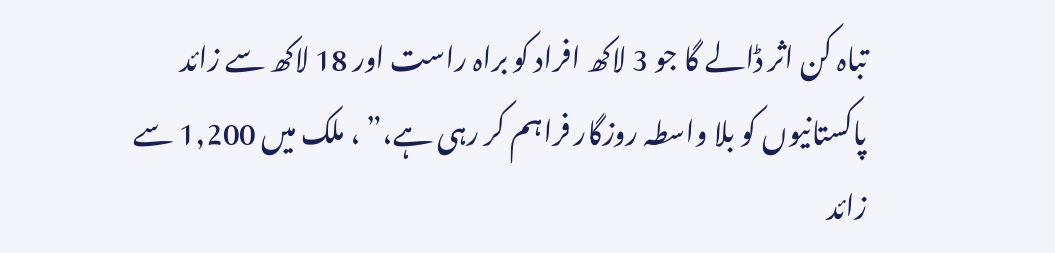تباہ کن اثر ڈالے گا جو 3 لاکھ افراد کو براہ راست اور 18 لاکھ سے زائد پاکستانیوں کو بلا واسطہ روزگار فراہم کر رہی ہے،” ، ملک میں 1,200 سے زائد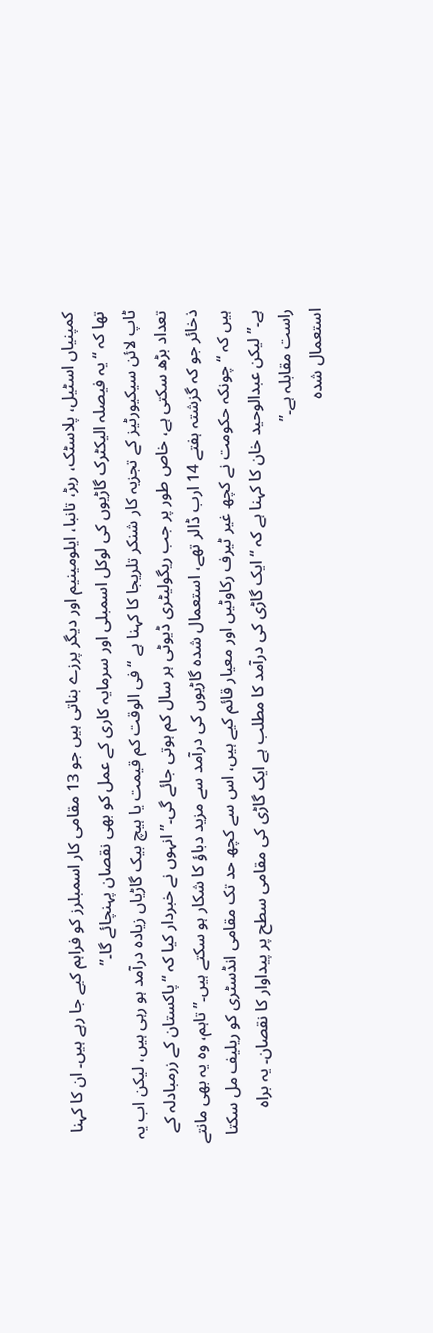کمپنیاں اسٹیل، پلاسٹک، ربڑ، تانبا، ایلومینیم اور دیگر پرزے بناتی ہیں جو 13 مقامی کار اسمبلرز کو فراہم کیے جا رہے ہیں۔ ان کا کہنا تھا کہ “یہ فیصلہ الیکٹرک گاڑیوں کی لوکل اسمبلی اور سرمایہ کاری کے عمل کو بھی نقصان پہنچائے گا۔”
ٹاپ لائن سیکیورٹیز کے تجزیہ کار شنکر تلریجا کا کہنا ہے “فی الوقت کم قیمت یا ہیچ بیک گاڑیاں زیادہ درآمد ہو رہی ہیں، لیکن اب یہ تعداد بڑھ سکتی ہے، خاص طور پر جب ریگولیٹری ڈیوٹی ہر سال کم ہوتی جائے گی۔”انہوں نے خبردار کیا کہ “پاکستان کے زرمبادلہ کے ذخائر جو کہ گزشتہ ہفتے 14 ارب ڈالر تھے، استعمال شدہ گاڑیوں کی درآمد سے مزید دباؤ کا شکار ہو سکتے ہیں۔”تاہم، وہ یہ بھی مانتے ہیں کہ “چونکہ حکومت نے کچھ غیر ٹیرف رکاوٹیں اور معیار قائم کیے ہیں، اس سے کچھ حد تک مقامی انڈسٹری کو ریلیف مل سکتا ہے۔”لیکن عبدالوحید خان کا کہنا ہے کہ “ایک گاڑی کی درآمد کا مطلب ہے ایک گاڑی کی مقامی سطح پر پیداوار کا نقصان۔ یہ براہ راست مقابلہ ہے۔”
استعمال شدہ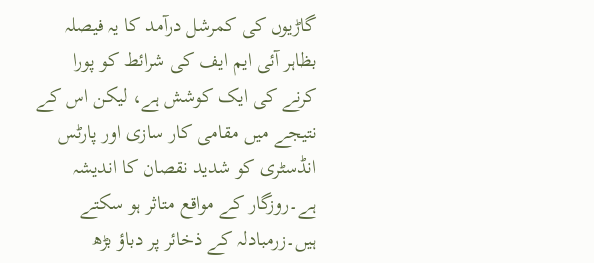گاڑیوں کی کمرشل درآمد کا یہ فیصلہ بظاہر آئی ایم ایف کی شرائط کو پورا کرنے کی ایک کوشش ہے، لیکن اس کے نتیجے میں مقامی کار سازی اور پارٹس انڈسٹری کو شدید نقصان کا اندیشہ ہے۔روزگار کے مواقع متاثر ہو سکتے ہیں۔زرمبادلہ کے ذخائر پر دباؤ بڑھ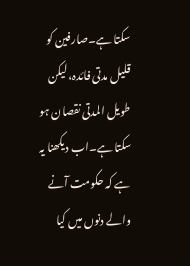سکتا ہے۔صارفین کو قلیل مدتی فائدہ، لیکن طویل المدتی نقصان ہو سکتا ہے۔اب دیکھنا یہ ہے کہ حکومت آنے والے دنوں میں کیا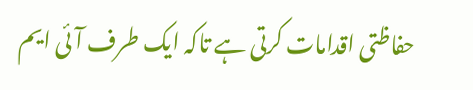حفاظتی اقدامات کرتی ہے تاکہ ایک طرف آئی ایم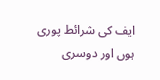ایف کی شرائط پوری ہوں اور دوسری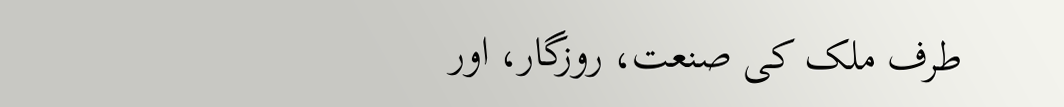طرف ملک کی صنعت، روزگار، اور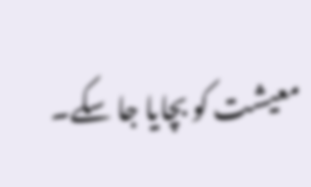معیشت کو بچایا جا سکے۔